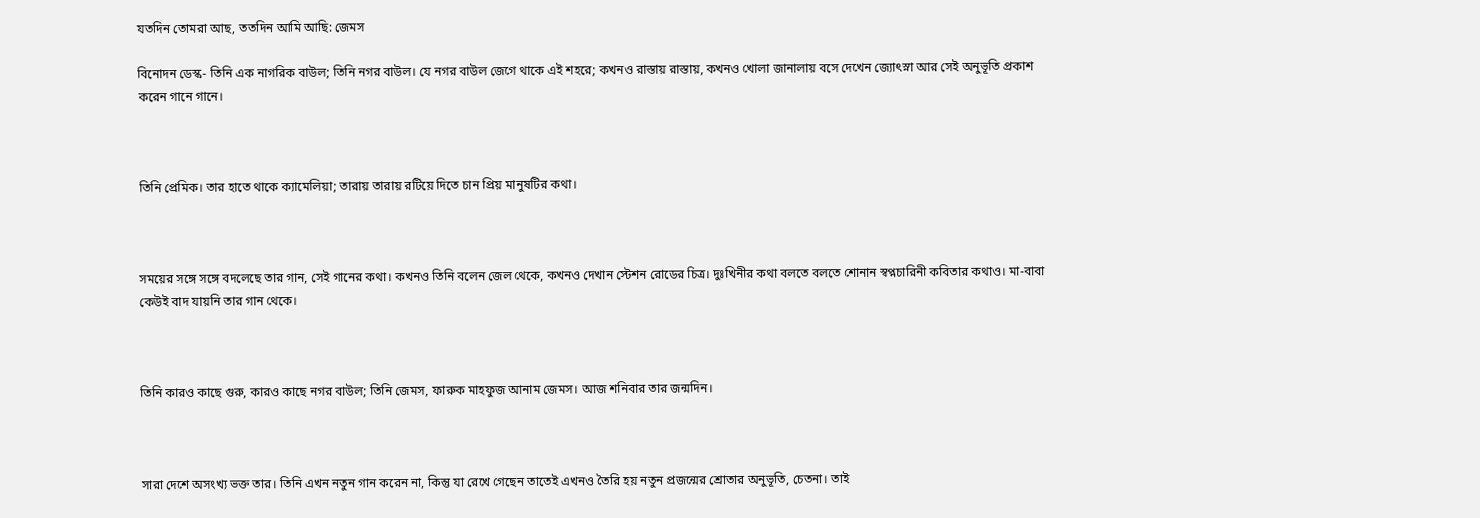যতদিন তোমরা আছ, ততদিন আমি আছি: জেমস

বিনোদন ডেস্ক- তিনি এক নাগরিক বাউল; তিনি নগর বাউল। যে নগর বাউল জেগে থাকে এই শহরে; কখনও রাস্তায় রাস্তায়, কখনও খোলা জানালায় বসে দেখেন জ্যোৎস্না আর সেই অনুভূতি প্রকাশ করেন গানে গানে।



তিনি প্রেমিক। তার হাতে থাকে ক্যামেলিয়া; তারায় তারায় রটিয়ে দিতে চান প্রিয় মানুষটির কথা।



সময়ের সঙ্গে সঙ্গে বদলেছে তার গান, সেই গানের কথা। কখনও তিনি বলেন জেল থেকে, কখনও দেখান স্টেশন রোডের চিত্র। দুঃখিনীর কথা বলতে বলতে শোনান স্বপ্নচারিনী কবিতার কথাও। মা-বাবা কেউই বাদ যায়নি তার গান থেকে।



তিনি কারও কাছে গুরু, কারও কাছে নগর বাউল; তিনি জেমস, ফারুক মাহফুজ আনাম জেমস। আজ শনিবার তার জন্মদিন।



সারা দেশে অসংখ্য ভক্ত তার। তিনি এখন নতুন গান করেন না, কিন্তু যা রেখে গেছেন তাতেই এখনও তৈরি হয় নতুন প্রজন্মের শ্রোতার অনুভূতি, চেতনা। তাই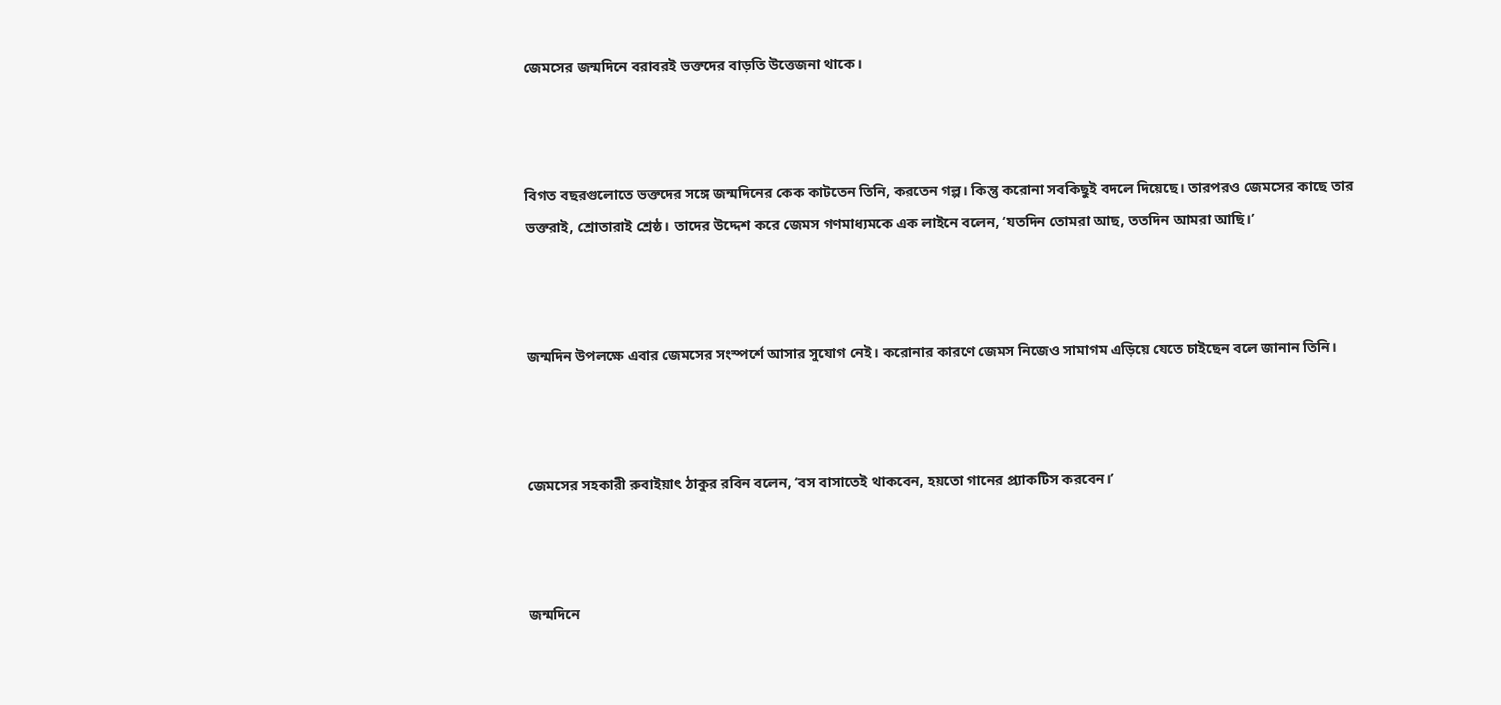জেমসের জন্মদিনে বরাবরই ভক্তদের বাড়তি উত্তেজনা থাকে।



বিগত বছরগুলোতে ভক্তদের সঙ্গে জন্মদিনের কেক কাটতেন তিনি, করতেন গল্প। কিন্তু করোনা সবকিছুই বদলে দিয়েছে। তারপরও জেমসের কাছে তার ভক্তরাই, শ্রোতারাই শ্রেষ্ঠ। তাদের উদ্দেশ করে জেমস গণমাধ্যমকে এক লাইনে বলেন, ‘যতদিন তোমরা আছ, ততদিন আমরা আছি।’



জন্মদিন উপলক্ষে এবার জেমসের সংস্পর্শে আসার সুযোগ নেই। করোনার কারণে জেমস নিজেও সামাগম এড়িয়ে যেতে চাইছেন বলে জানান তিনি।



জেমসের সহকারী রুবাইয়াৎ ঠাকুর রবিন বলেন, ‘বস বাসাতেই থাকবেন, হয়তো গানের প্র্যাকটিস করবেন।’



জন্মদিনে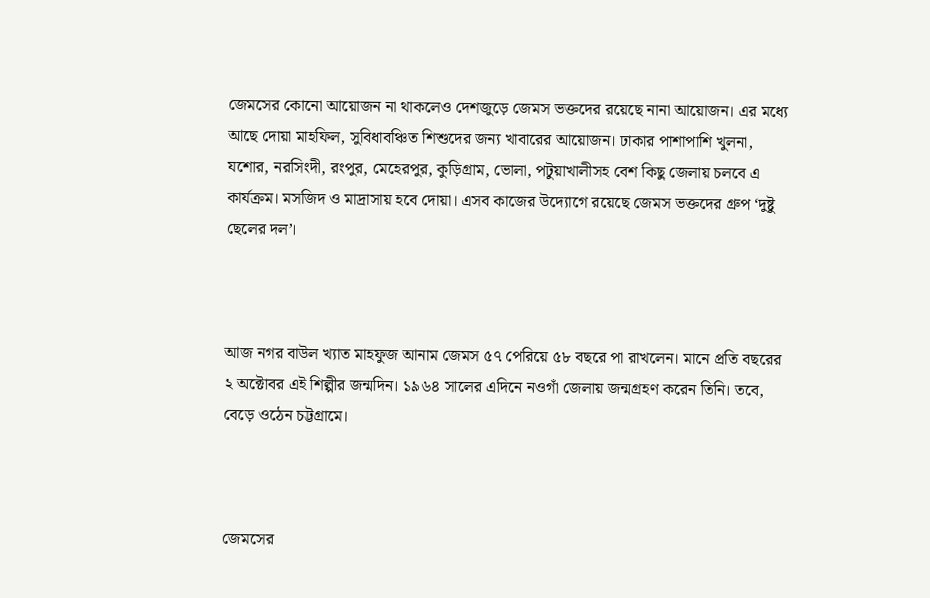জেমসের কোনো আয়োজন না থাকলেও দেশজুড়ে জেমস ভক্তদের রয়েছে নানা আয়োজন। এর মধ্যে আছে দোয়া মাহফিল, সুবিধাবঞ্চিত শিশুদের জন্য খাবারের আয়োজন। ঢাকার পাশাপাশি খুলনা, যশোর, নরসিংদী, রংপুর, মেহেরপুর, কুড়িগ্রাম, ভোলা, পটুয়াখালীসহ বেশ কিছু জেলায় চলবে এ কার্যক্রম। মসজিদ ও মাদ্রাসায় হবে দোয়া। এসব কাজের উদ্যোগে রয়েছে জেমস ভক্তদের গ্রুপ ‘দুষ্টু ছেলের দল’।



আজ নগর বাউল খ্যাত মাহফুজ আনাম জেমস ৫৭ পেরিয়ে ৫৮ বছরে পা রাখলেন। মানে প্রতি বছরের ২ অক্টোবর এই শিল্পীর জন্মদিন। ১৯৬৪ সালের এদিনে নওগাঁ জেলায় জন্মগ্রহণ করেন তিনি। তবে, বেড়ে ওঠেন চট্টগ্রামে।



জেমসের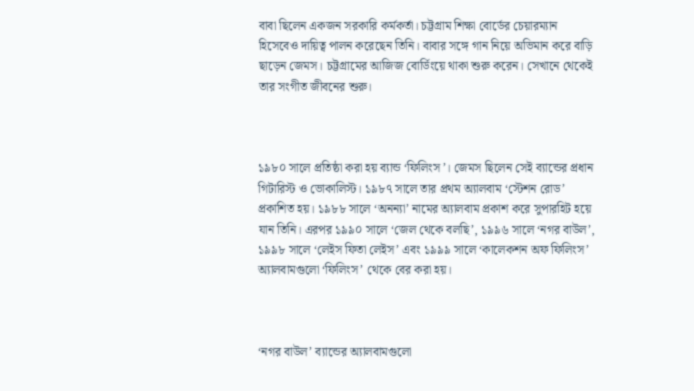বাবা ছিলেন একজন সরকারি কর্মকর্তা। চট্টগ্রাম শিক্ষা বোর্ডের চেয়ারম্যান হিসেবেও দায়িত্ব পালন করেছেন তিনি। বাবার সঙ্গে গান নিয়ে অভিমান করে বাড়ি ছাড়েন জেমস। চট্টগ্রামের আজিজ বোর্ডিংয়ে থাকা শুরু করেন। সেখানে থেকেই তার সংগীত জীবনের শুরু।



১৯৮০ সালে প্রতিষ্ঠা করা হয় ব্যান্ড ‘ফিলিংস’। জেমস ছিলেন সেই ব্যান্ডের প্রধান গিটারিস্ট ও ভোকালিস্ট। ১৯৮৭ সালে তার প্রথম অ্যালবাম ‘স্টেশন রোড’ প্রকাশিত হয়। ১৯৮৮ সালে ‘অনন্যা’ নামের অ্যালবাম প্রকাশ করে সুপারহিট হয়ে যান তিনি। এরপর ১৯৯০ সালে ‘জেল থেকে বলছি’, ১৯৯৬ সালে ‘নগর বাউল’, ১৯৯৮ সালে ‘লেইস ফিতা লেইস’ এবং ১৯৯৯ সালে ‘কালেকশন অফ ফিলিংস’ অ্যালবামগুলো ‘ফিলিংস’ থেকে বের করা হয়।



‘নগর বাউল’ ব্যান্ডের অ্যালবামগুলো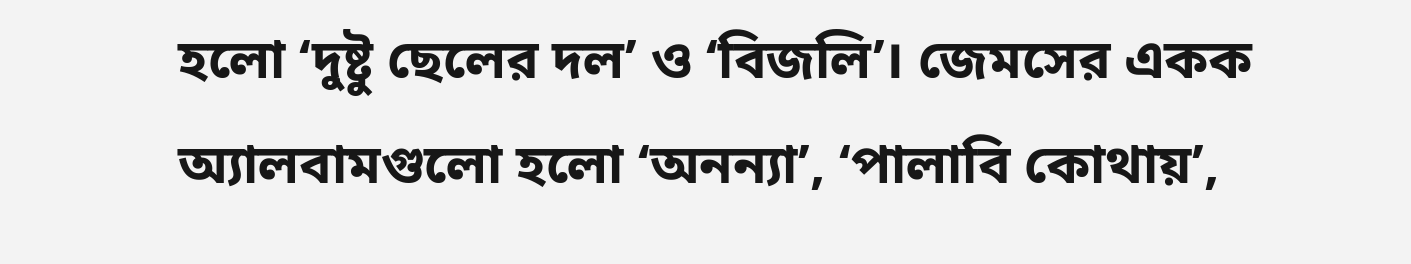হলো ‘দুষ্টু ছেলের দল’ ও ‘বিজলি’। জেমসের একক অ্যালবামগুলো হলো ‘অনন্যা’, ‘পালাবি কোথায়’,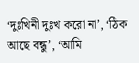‘দুঃখিনী দুঃখ করো না’, ‘ঠিক আছে বন্ধু’, ‘আমি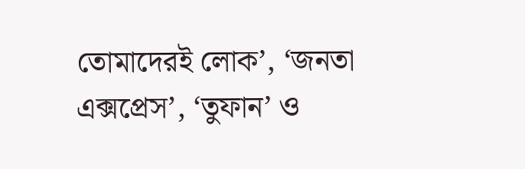তোমাদেরই লোক’, ‘জনতা এক্সপ্রেস’, ‘তুফান’ ও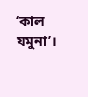‘কাল যমুনা’।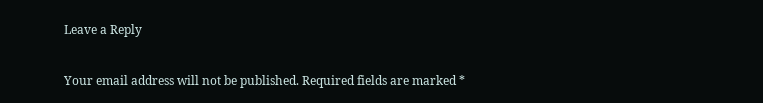Leave a Reply

Your email address will not be published. Required fields are marked *